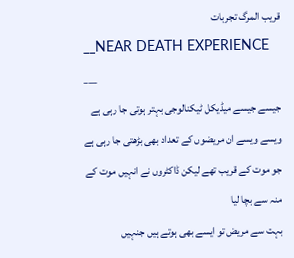قریب المرگ تجربات
__NEAR DEATH EXPERIENCE ___
جیسے جیسے میڈیکل ٹیکنالوجی بہتر ہوتی جا رہی ہے ویسے ویسے ان مریضوں کے تعداد بھی بڑھتی جا رہی ہے جو موت کے قریب تھے لیکن ڈاکٹروں نے انہیں موت کے منہ سے بچا لیا
بہت سے مریض تو ایسے بھی ہوتے ہیں جنہیں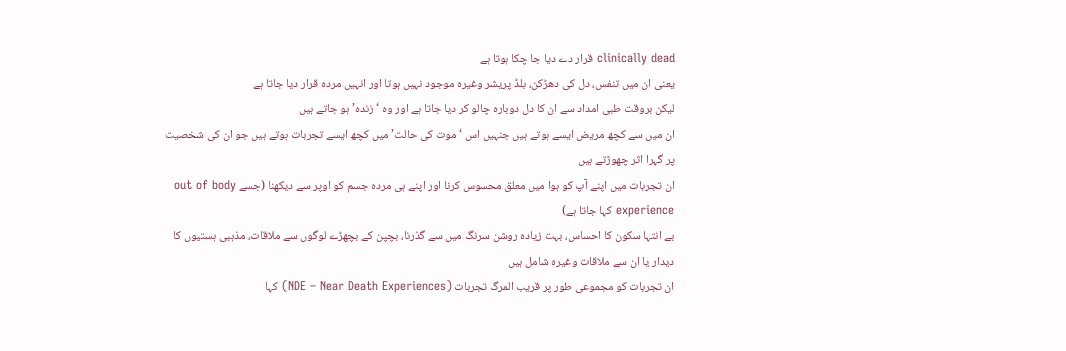clinically dead قرار دے دیا جا چکا ہوتا ہے
یعنی ان میں تنفس، دل کی دھڑکن، بلڈ پریشر وغیرہ موجود نہیں ہوتا اور انہیں مردہ قرار دیا جاتا ہے
لیکن بروقت طبی امداد سے ان کا دل دوبارہ چالو کر دیا جاتا ہے اور وہ ‘زندہ’ ہو جاتے ہیں
ان میں سے کچھ مریض ایسے ہوتے ہیں جنہیں اس ‘موت کی حالت’ میں کچھ ایسے تجربات ہوتے ہیں جو ان کی شخصیت پر گہرا اثر چھوڑتے ہیں
ان تجربات میں اپنے آپ کو ہوا میں معلق محسوس کرنا اور اپنے ہی مردہ جسم کو اوپر سے دیکھنا (جسے out of body experience کہا جاتا ہے)
بے انتہا سکون کا احساس، بہت زیادہ روشن سرنگ میں سے گذرنا، بچپن کے بچھڑے لوگوں سے ملاقات، مذہبی ہستیوں کا دیدار یا ان سے ملاقات وغیرہ شامل ہیں
ان تجربات کو مجموعی طور پر قریب المرگ تجربات (NDE – Near Death Experiences) کہا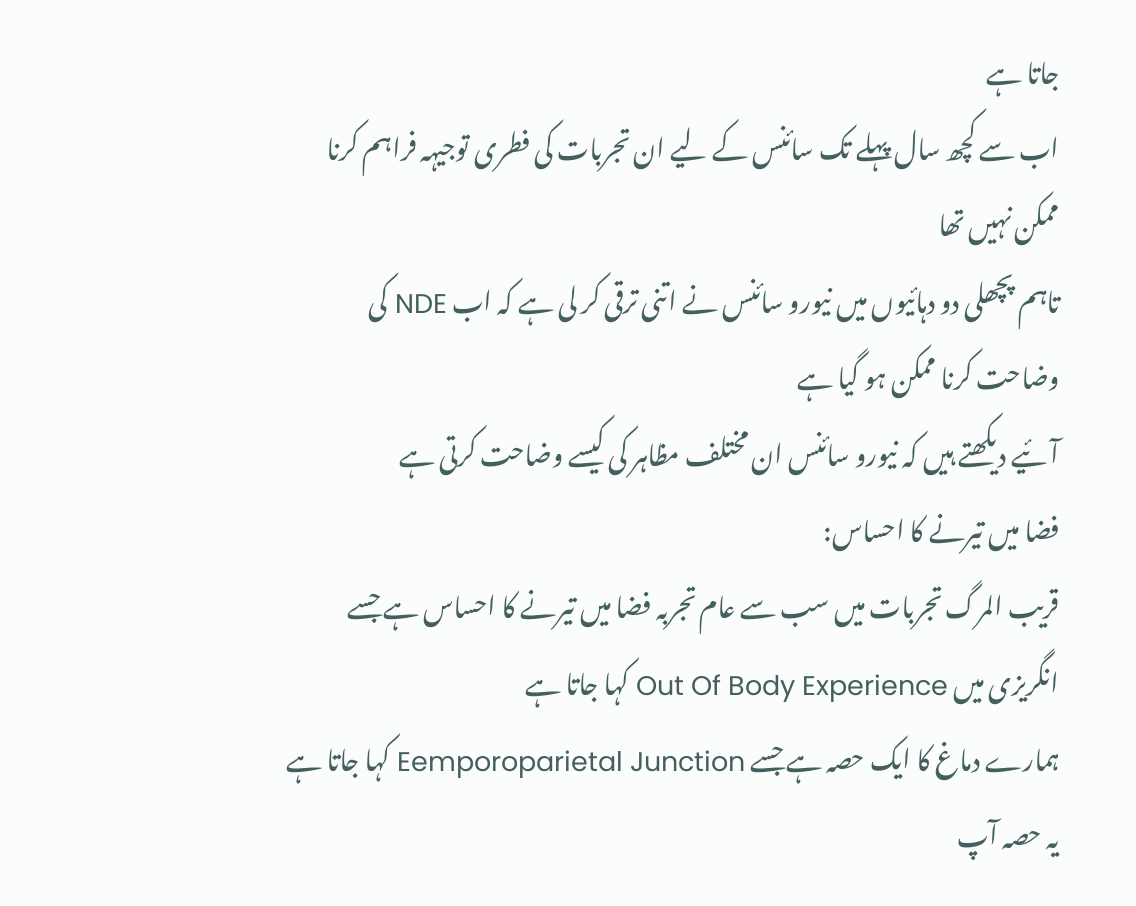جاتا ہے
اب سے کچھ سال پہلے تک سائنس کے لیے ان تجربات کی فطری توجیہہ فراہم کرنا ممکن نہیں تھا
تاہم پچھلی دو دہائیوں میں نیورو سائنس نے اتنی ترقی کر لی ہے کہ اب NDE کی وضاحت کرنا ممکن ہو گیا ہے
آئیے دیکھتے ہیں کہ نیورو سائنس ان مختلف مظاہر کی کیسے وضاحت کرتی ہے
فضا میں تیرنے کا احساس:
قریب المرگ تجربات میں سب سے عام تجربہ فضا میں تیرنے کا احساس ہے جسے انگریزی میں Out Of Body Experience کہا جاتا ہے
ہمارے دماغ کا ایک حصہ ہے جسے Eemporoparietal Junction کہا جاتا ہے
یہ حصہ آپ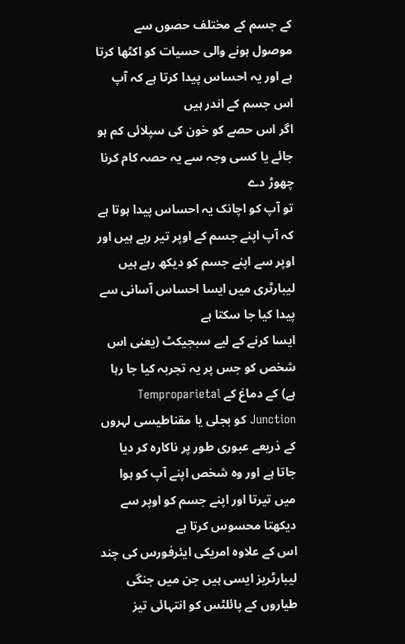کے جسم کے مختلف حصوں سے موصول ہونے والی حسیات کو اکٹھا کرتا ہے اور یہ احساس پیدا کرتا ہے کہ آپ اس جسم کے اندر ہیں
اگر اس حصے کو خون کی سپلائی کم ہو جائے یا کسی وجہ سے یہ حصہ کام کرنا چھوڑ دے
تو آپ کو اچانک یہ احساس پیدا ہوتا ہے کہ آپ اپنے جسم کے اوپر تیر رہے ہیں اور اوپر سے اپنے جسم کو دیکھ رہے ہیں
لیبارٹری میں ایسا احساس آسانی سے پیدا کیا جا سکتا ہے
ایسا کرنے کے لیے سبجیکٹ (یعنی اس شخص کو جس پر یہ تجربہ کیا جا رہا ہے) کے دماغ کے Temproparietal Junction کو بجلی یا مقناطیسی لہروں کے ذریعے عبوری طور پر ناکارہ کر دیا جاتا ہے اور وہ شخص اپنے آپ کو ہوا میں تیرتا اور اپنے جسم کو اوپر سے دیکھتا محسوس کرتا ہے
اس کے علاوہ امریکی ایئرفورس کی چند لیبارٹریز ایسی ہیں جن میں جنگی طیاروں کے پائلٹس کو انتہائی تیز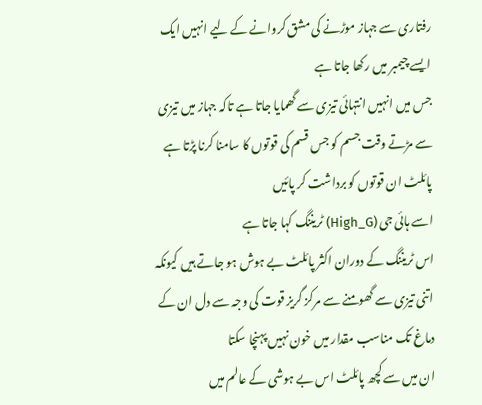رفتاری سے جہاز موڑنے کی مشق کروانے کے لیے انہیں ایک ایسے چیمبر میں رکھا جاتا ہے
جس میں انہیں انتہائی تیزی سے گھمایا جاتا ہے تاکہ جہاز میں تیزی سے مڑتے وقت جسم کو جس قسم کی قوتوں کا سامنا کرنا پڑتا ہے
پائلٹ ان قوتوں کو برداشت کر پائیں
اسے ہائی جی (High_G) ٹریننگ کہا جاتا ہے
اس ٹریننگ کے دوران اکثر پائلٹ بے ہوش ہو جاتے ہیں کیونکہ اتنی تیزی سے گھومنے سے مرکز گریز قوت کی وجہ سے دل ان کے دماغ تک مناسب مقدار میں خون نہیں پہنچا سکتا
ان میں سے کچھ پائلٹ اس بے ہوشی کے عالم میں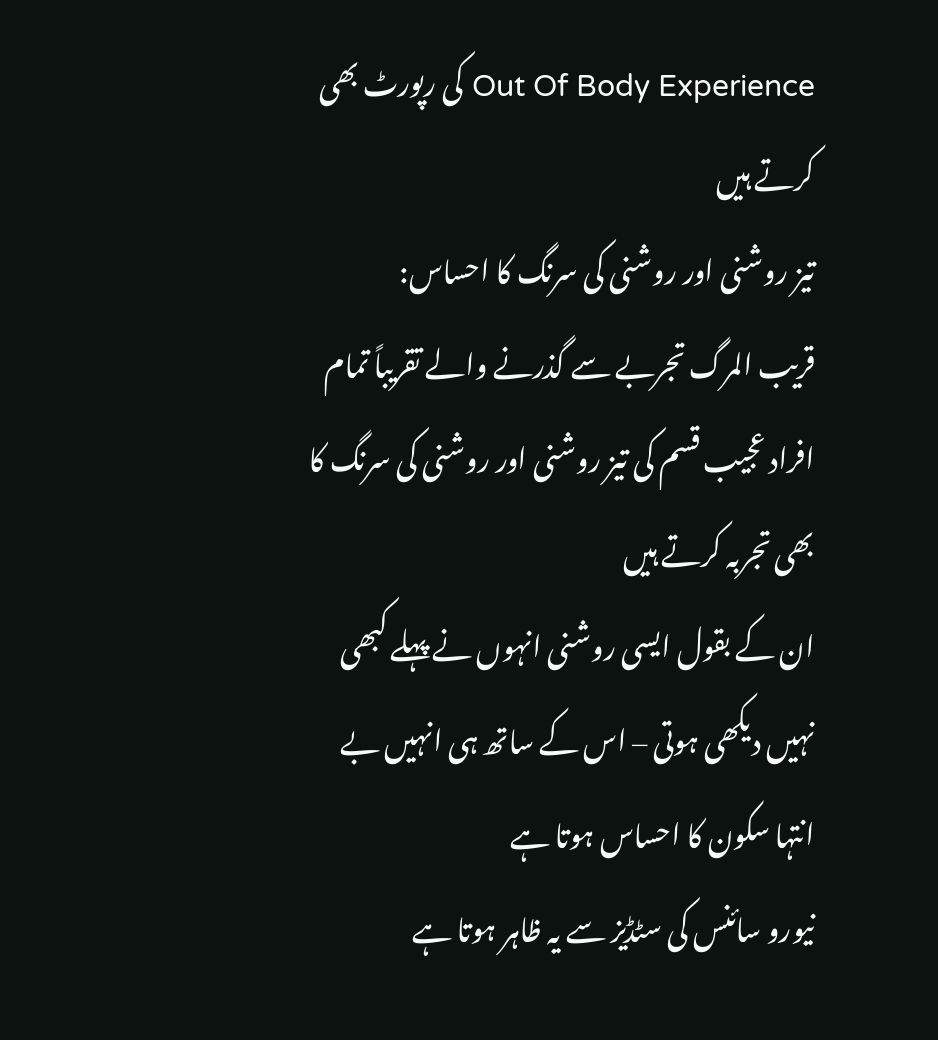Out Of Body Experience کی رپورٹ بھی کرتے ہیں
تیز روشنی اور روشنی کی سرنگ کا احساس:
قریب المرگ تجربے سے گذرنے والے تقریباً تمام افراد عجیب قسم کی تیز روشنی اور روشنی کی سرنگ کا بھی تجربہ کرتے ہیں
ان کے بقول ایسی روشنی انہوں نے پہلے کبھی نہیں دیکھی ہوتی – اس کے ساتھ ہی انہیں بے انتہا سکون کا احساس ہوتا ہے
نیورو سائنس کی سٹڈیز سے یہ ظاہر ہوتا ہے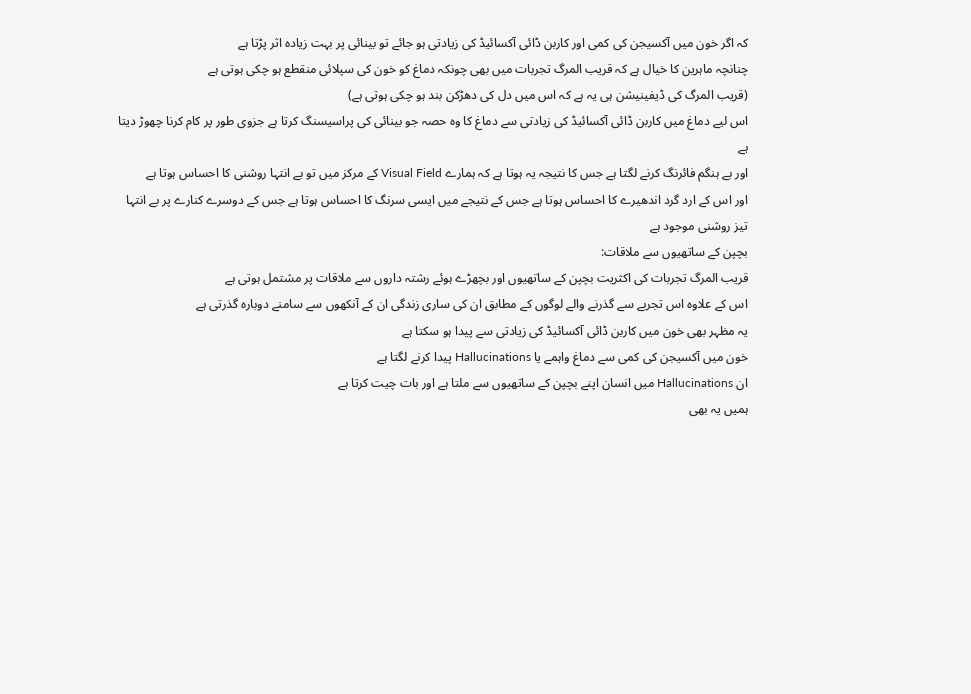کہ اگر خون میں آکسیجن کی کمی اور کاربن ڈائی آکسائیڈ کی زیادتی ہو جائے تو بینائی پر بہت زیادہ اثر پڑتا ہے
چنانچہ ماہرین کا خیال ہے کہ قریب المرگ تجربات میں بھی چونکہ دماغ کو خون کی سپلائی منقطع ہو چکی ہوتی ہے
(قریب المرگ کی ڈیفینیشن ہی یہ ہے کہ اس میں دل کی دھڑکن بند ہو چکی ہوتی ہے)
اس لیے دماغ میں کاربن ڈائی آکسائیڈ کی زیادتی سے دماغ کا وہ حصہ جو بینائی کی پراسیسنگ کرتا ہے جزوی طور پر کام کرنا چھوڑ دیتا ہے
اور بے ہنگم فائرنگ کرنے لگتا ہے جس کا نتیجہ یہ ہوتا ہے کہ ہمارے Visual Field کے مرکز میں تو بے انتہا روشنی کا احساس ہوتا ہے
اور اس کے ارد گرد اندھیرے کا احساس ہوتا ہے جس کے نتیجے میں ایسی سرنگ کا احساس ہوتا ہے جس کے دوسرے کنارے پر بے انتہا تیز روشنی موجود ہے
بچپن کے ساتھیوں سے ملاقات:
قریب المرگ تجربات کی اکثریت بچپن کے ساتھیوں اور بچھڑے ہوئے رشتہ داروں سے ملاقات پر مشتمل ہوتی ہے
اس کے علاوہ اس تجربے سے گذرنے والے لوگوں کے مطابق ان کی ساری زندگی ان کے آنکھوں سے سامنے دوبارہ گذرتی ہے
یہ مظہر بھی خون میں کاربن ڈائی آکسائیڈ کی زیادتی سے پیدا ہو سکتا ہے
خون میں آکسیجن کی کمی سے دماغ واہمے یا Hallucinations پیدا کرنے لگتا ہے
ان Hallucinations میں انسان اپنے بچپن کے ساتھیوں سے ملتا ہے اور بات چیت کرتا ہے
ہمیں یہ بھی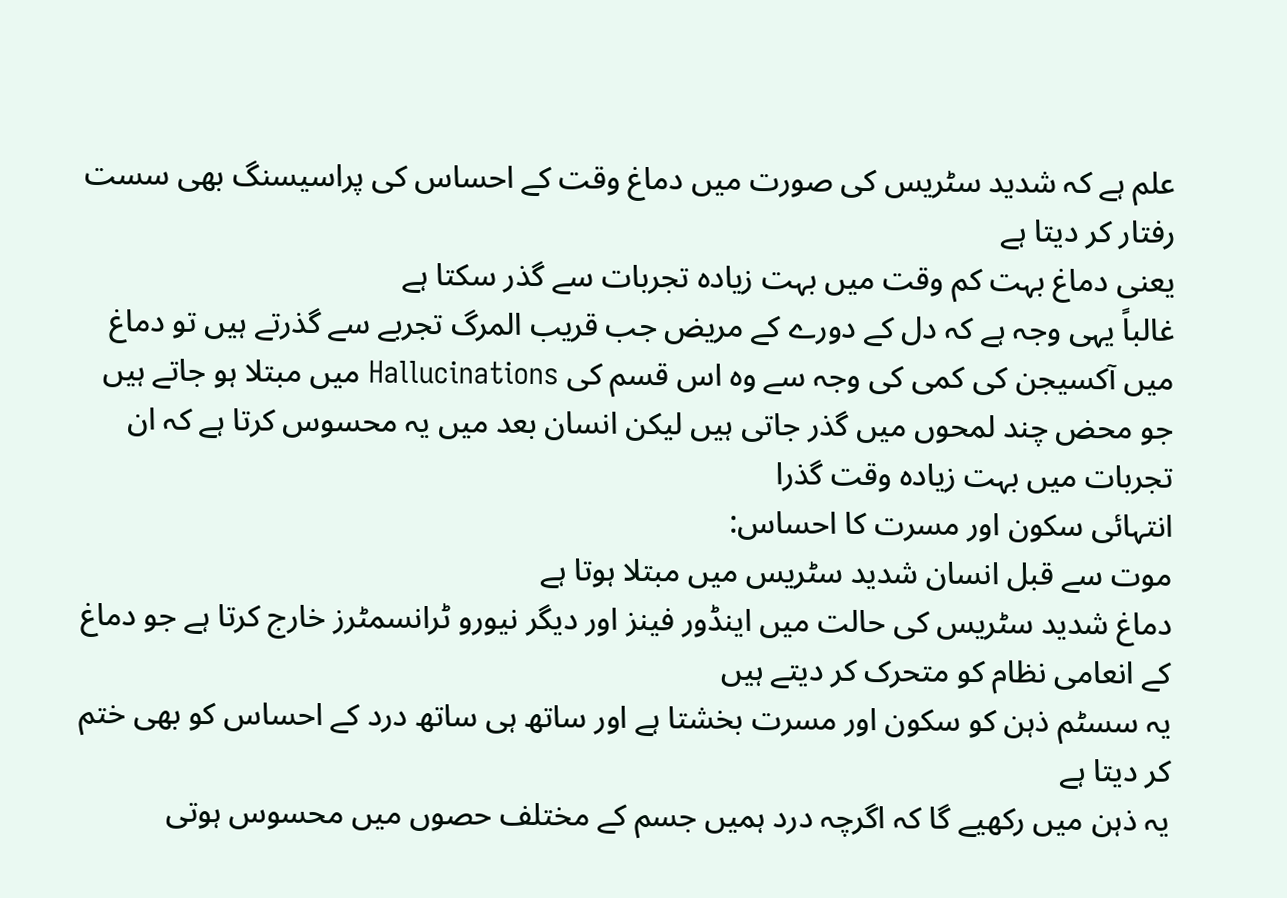علم ہے کہ شدید سٹریس کی صورت میں دماغ وقت کے احساس کی پراسیسنگ بھی سست رفتار کر دیتا ہے
یعنی دماغ بہت کم وقت میں بہت زیادہ تجربات سے گذر سکتا ہے
غالباً یہی وجہ ہے کہ دل کے دورے کے مریض جب قریب المرگ تجربے سے گذرتے ہیں تو دماغ میں آکسیجن کی کمی کی وجہ سے وہ اس قسم کی Hallucinations میں مبتلا ہو جاتے ہیں جو محض چند لمحوں میں گذر جاتی ہیں لیکن انسان بعد میں یہ محسوس کرتا ہے کہ ان تجربات میں بہت زیادہ وقت گذرا
انتہائی سکون اور مسرت کا احساس:
موت سے قبل انسان شدید سٹریس میں مبتلا ہوتا ہے
دماغ شدید سٹریس کی حالت میں اینڈور فینز اور دیگر نیورو ٹرانسمٹرز خارج کرتا ہے جو دماغ کے انعامی نظام کو متحرک کر دیتے ہیں
یہ سسٹم ذہن کو سکون اور مسرت بخشتا ہے اور ساتھ ہی ساتھ درد کے احساس کو بھی ختم کر دیتا ہے
یہ ذہن میں رکھیے گا کہ اگرچہ درد ہمیں جسم کے مختلف حصوں میں محسوس ہوتی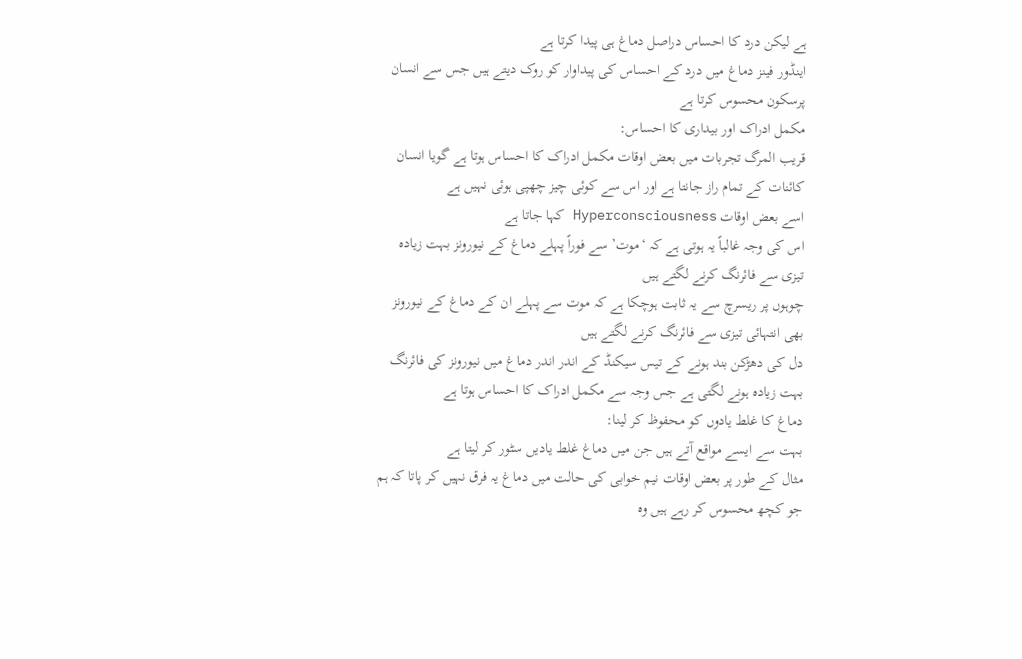ہے لیکن درد کا احساس دراصل دماغ ہی پیدا کرتا ہے
اینڈور فینز دماغ میں درد کے احساس کی پیداوار کو روک دیتے ہیں جس سے انسان پرسکون محسوس کرتا ہے
مکمل ادراک اور بیداری کا احساس:
قریب المرگ تجربات میں بعض اوقات مکمل ادراک کا احساس ہوتا ہے گویا انسان کائنات کے تمام راز جانتا ہے اور اس سے کوئی چیز چھپی ہوئی نہیں ہے
اسے بعض اوقات Hyperconsciousness کہا جاتا ہے
اس کی وجہ غالباً یہ ہوتی ہے کہ ‘موت’ سے فوراً پہلے دماغ کے نیورونز بہت زیادہ تیزی سے فائرنگ کرنے لگتے ہیں
چوہوں پر ریسرچ سے یہ ثابت ہوچکا ہے کہ موت سے پہلے ان کے دماغ کے نیورونز بھی انتہائی تیزی سے فائرنگ کرنے لگتے ہیں
دل کی دھڑکن بند ہونے کے تیس سیکنڈ کے اندر اندر دماغ میں نیورونز کی فائرنگ بہت زیادہ ہونے لگتی ہے جس وجہ سے مکمل ادراک کا احساس ہوتا ہے
دماغ کا غلط یادوں کو محفوظ کر لینا:
بہت سے ایسے مواقع آتے ہیں جن میں دماغ غلط یادیں سٹور کر لیتا ہے
مثال کے طور پر بعض اوقات نیم خوابی کی حالت میں دماغ یہ فرق نہیں کر پاتا کہ ہم جو کچھ محسوس کر رہے ہیں وہ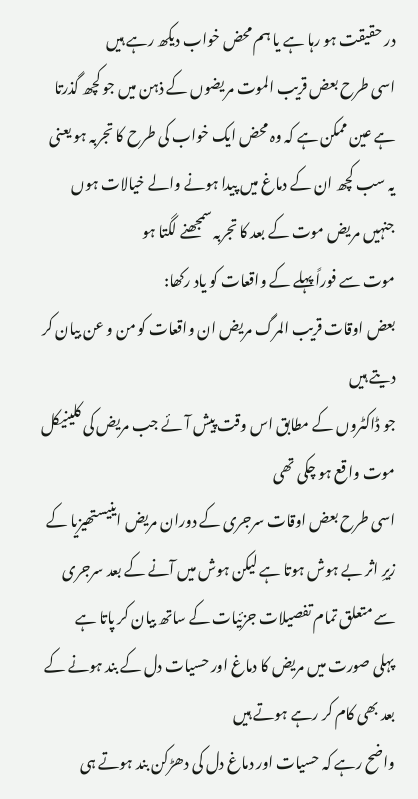در حقیقت ہو رہا ہے یا ہم محض خواب دیکھ رہے ہیں
اسی طرح بعض قریب الموت مریضوں کے ذہن میں جو کچھ گذرتا ہے عین ممکن ہے کہ وہ محض ایک خواب کی طرح کا تجربہ ہو یعنی یہ سب کچھ ان کے دماغ میں پیدا ہونے والے خیالات ہوں جنہیں مریض موت کے بعد کا تجربہ سمجھنے لگتا ہو
موت سے فوراً پہلے کے واقعات کو یاد رکھا:
بعض اوقات قریب المرگ مریض ان واقعات کو من و عن بیان کر دیتے ہیں
جو ڈاکٹروں کے مطابق اس وقت پیش آئے جب مریض کی کلینیکل موت واقع ہو چکی تھی
اسی طرح بعض اوقات سرجری کے دوران مریض اینیستھیزیا کے زیرِ اثر بے ہوش ہوتا ہے لیکن ہوش میں آنے کے بعد سرجری سے متعلق تمام تفصیلات جزئیات کے ساتھ بیان کر پاتا ہے
پہلی صورت میں مریض کا دماغ اور حسیات دل کے بند ہونے کے بعد بھی کام کر رہے ہوتے ہیں
واضح رہے کہ حسیات اور دماغ دل کی دھڑکن بند ہوتے ہی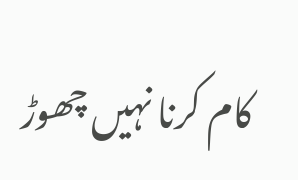کام کرنا نہیں چھوڑ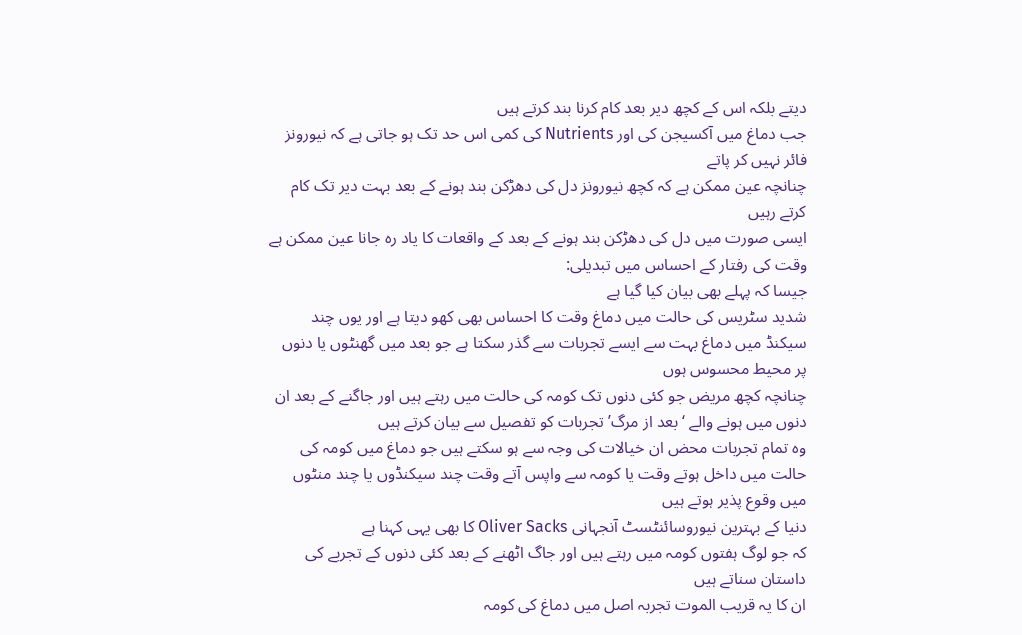دیتے بلکہ اس کے کچھ دیر بعد کام کرنا بند کرتے ہیں
جب دماغ میں آکسیجن کی اور Nutrients کی کمی اس حد تک ہو جاتی ہے کہ نیورونز فائر نہیں کر پاتے
چنانچہ عین ممکن ہے کہ کچھ نیورونز دل کی دھڑکن بند ہونے کے بعد بہت دیر تک کام کرتے رہیں
ایسی صورت میں دل کی دھڑکن بند ہونے کے بعد کے واقعات کا یاد رہ جانا عین ممکن ہے
وقت کی رفتار کے احساس میں تبدیلی:
جیسا کہ پہلے بھی بیان کیا گیا ہے
شدید سٹریس کی حالت میں دماغ وقت کا احساس بھی کھو دیتا ہے اور یوں چند سیکنڈ میں دماغ بہت سے ایسے تجربات سے گذر سکتا ہے جو بعد میں گھنٹوں یا دنوں پر محیط محسوس ہوں
چنانچہ کچھ مریض جو کئی دنوں تک کومہ کی حالت میں رہتے ہیں اور جاگنے کے بعد ان دنوں میں ہونے والے ‘بعد از مرگ’ تجربات کو تفصیل سے بیان کرتے ہیں
وہ تمام تجربات محض ان خیالات کی وجہ سے ہو سکتے ہیں جو دماغ میں کومہ کی حالت میں داخل ہوتے وقت یا کومہ سے واپس آتے وقت چند سیکنڈوں یا چند منٹوں میں وقوع پذیر ہوتے ہیں
دنیا کے بہترین نیوروسائنٹسٹ آنجہانی Oliver Sacks کا بھی یہی کہنا ہے
کہ جو لوگ ہفتوں کومہ میں رہتے ہیں اور جاگ اٹھنے کے بعد کئی دنوں کے تجربے کی داستان سناتے ہیں
ان کا یہ قریب الموت تجربہ اصل میں دماغ کی کومہ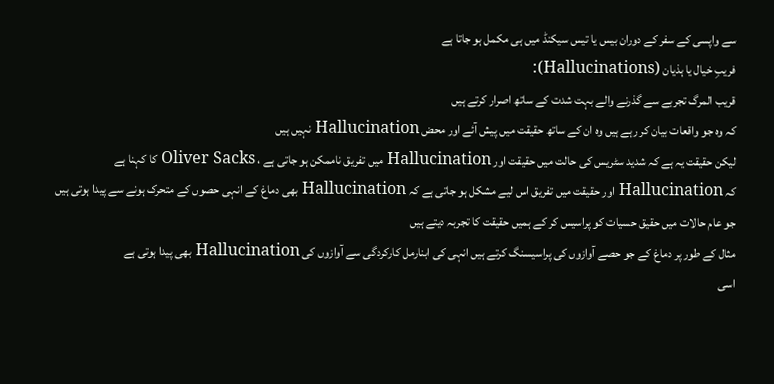سے واپسی کے سفر کے دوران بیس یا تیس سیکنڈ میں ہی مکمل ہو جاتا ہے
فریبِ خیال یا ہذیان (Hallucinations):
قریب المرگ تجربے سے گذرنے والے بہت شدت کے ساتھ اصرار کرتے ہیں
کہ وہ جو واقعات بیان کر رہے ہیں وہ ان کے ساتھ حقیقت میں پیش آئے اور محض Hallucination نہیں ہیں
لیکن حقیقت یہ ہے کہ شدید سٹریس کی حالت میں حقیقت اور Hallucination میں تفریق ناممکن ہو جاتی ہے ، Oliver Sacks کا کہنا ہے
کہ Hallucination اور حقیقت میں تفریق اس لیے مشکل ہو جاتی ہے کہ Hallucination بھی دماغ کے انہی حصوں کے متحرک ہونے سے پیدا ہوتی ہیں
جو عام حالات میں حقیق حسیات کو پراسیس کر کے ہمیں حقیقت کا تجربہ دیتے ہیں
مثال کے طور پر دماغ کے جو حصے آوازوں کی پراسیسنگ کرتے ہیں انہی کی ابنارمل کارکردگی سے آوازوں کی Hallucination بھی پیدا ہوتی ہے
اسی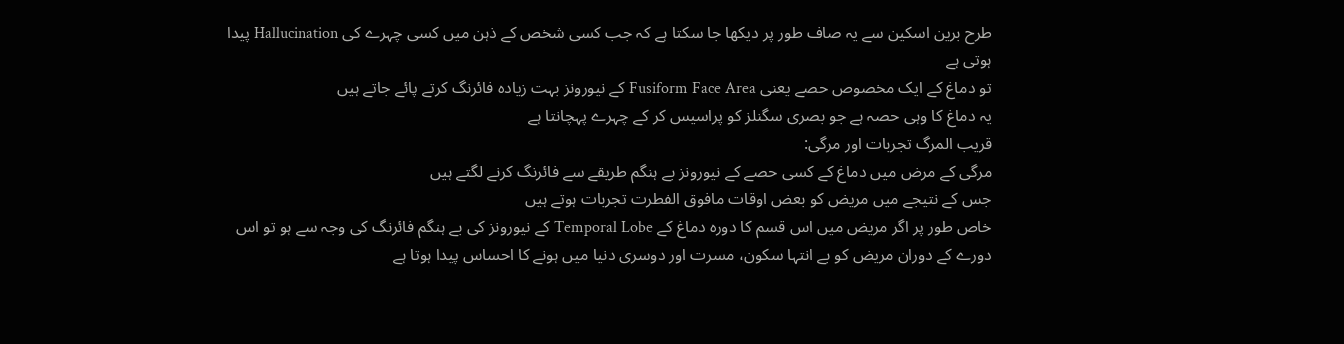طرح برین اسکین سے یہ صاف طور پر دیکھا جا سکتا ہے کہ جب کسی شخص کے ذہن میں کسی چہرے کی Hallucination پیدا ہوتی ہے
تو دماغ کے ایک مخصوص حصے یعنی Fusiform Face Area کے نیورونز بہت زیادہ فائرنگ کرتے پائے جاتے ہیں
یہ دماغ کا وہی حصہ ہے جو بصری سگنلز کو پراسیس کر کے چہرے پہچانتا ہے
قریب المرگ تجربات اور مرگی:
مرگی کے مرض میں دماغ کے کسی حصے کے نیورونز بے ہنگم طریقے سے فائرنگ کرنے لگتے ہیں
جس کے نتیجے میں مریض کو بعض اوقات مافوق الفطرت تجربات ہوتے ہیں
خاص طور پر اگر مریض میں اس قسم کا دورہ دماغ کے Temporal Lobe کے نیورونز کی بے ہنگم فائرنگ کی وجہ سے ہو تو اس دورے کے دوران مریض کو بے انتہا سکون، مسرت اور دوسری دنیا میں ہونے کا احساس پیدا ہوتا ہے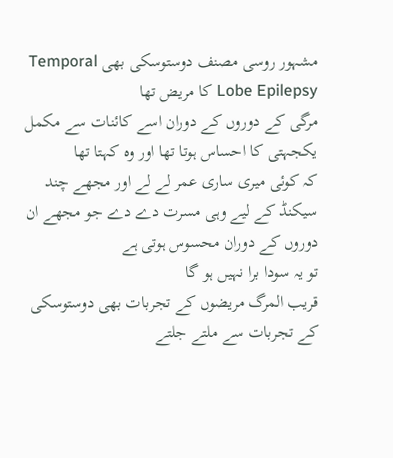مشہور روسی مصنف دوستوسکی بھی Temporal Lobe Epilepsy کا مریض تھا
مرگی کے دوروں کے دوران اسے کائنات سے مکمل یکجہتی کا احساس ہوتا تھا اور وہ کہتا تھا
کہ کوئی میری ساری عمر لے لے اور مجھے چند سیکنڈ کے لیے وہی مسرت دے دے جو مجھے ان دوروں کے دوران محسوس ہوتی ہے
تو یہ سودا برا نہیں ہو گا
قریب المرگ مریضوں کے تجربات بھی دوستوسکی کے تجربات سے ملتے جلتے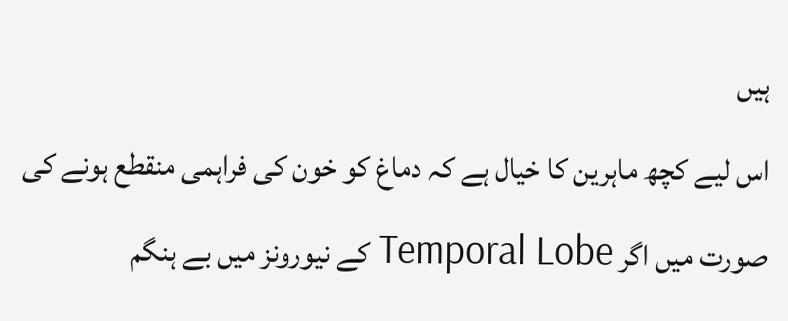ہیں
اس لیے کچھ ماہرین کا خیال ہے کہ دماغ کو خون کی فراہمی منقطع ہونے کی صورت میں اگر Temporal Lobe کے نیورونز میں بے ہنگم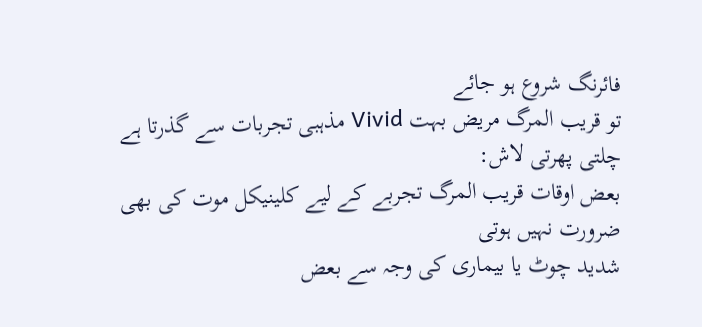فائرنگ شروع ہو جائے
تو قریب المرگ مریض بہت Vivid مذہبی تجربات سے گذرتا ہے
چلتی پھرتی لاش:
بعض اوقات قریب المرگ تجربے کے لیے کلینیکل موت کی بھی ضرورت نہیں ہوتی
شدید چوٹ یا بیماری کی وجہ سے بعض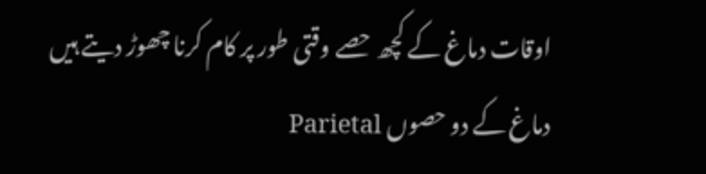اوقات دماغ کے کچھ حصے وقتی طور پر کام کرنا چھوڑ دیتے ہیں
دماغ کے دو حصوں Parietal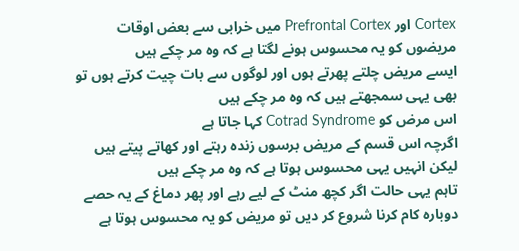Cortex اور Prefrontal Cortex میں خرابی سے بعض اوقات مریضوں کو یہ محسوس ہونے لگتا ہے کہ وہ مر چکے ہیں
ایسے مریض چلتے پھرتے ہوں اور لوگوں سے بات چیت کرتے ہوں تو بھی یہی سمجھتے ہیں کہ وہ مر چکے ہیں
اس مرض کو Cotrad Syndrome کہا جاتا ہے
اگرچہ اس قسم کے مریض برسوں زندہ رہتے اور کھاتے پیتے ہیں
لیکن انہیں یہی محسوس ہوتا ہے کہ وہ مر چکے ہیں
تاہم یہی حالت اگر کچھ منٹ کے لیے رہے اور پھر دماغ کے یہ حصے دوبارہ کام کرنا شروع کر دیں تو مریض کو یہ محسوس ہوتا ہے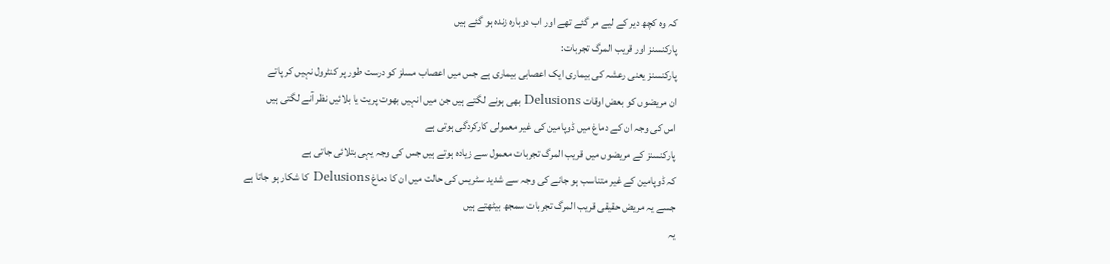کہ وہ کچھ دیر کے لیے مر گئے تھے اور اب دوبارہ زندہ ہو گئے ہیں
پارکنسنز اور قریب المرگ تجربات:
پارکنسنز یعنی رعشہ کی بیماری ایک اعصابی بیماری ہے جس میں اعصاب مسلز کو درست طور پر کنٹرول نہیں کر پاتے
ان مریضوں کو بعض اوقات Delusions بھی ہونے لگتے ہیں جن میں انہیں بھوت پریت یا بلائیں نظر آنے لگتی ہیں
اس کی وجہ ان کے دماغ میں ڈوپامین کی غیر معمولی کارکردگی ہوتی ہے
پارکنسنز کے مریضوں میں قریب المرگ تجربات معمول سے زیادہ ہوتے ہیں جس کی وجہ یہی بتلائی جاتی ہے
کہ ڈوپامین کے غیر متناسب ہو جانے کی وجہ سے شدید سٹریس کی حالت میں ان کا دماغ Delusions کا شکار ہو جاتا ہے
جسے یہ مریض حقیقی قریب المرگ تجربات سمجھ بیٹھتے ہیں
یہ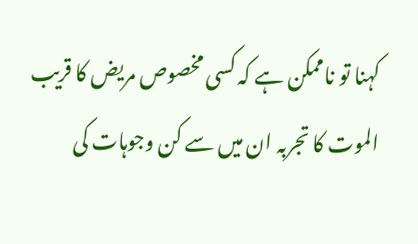کہنا تو ناممکن ہے کہ کسی مخصوص مریض کا قریب الموت کا تجربہ ان میں سے کن وجوہات کی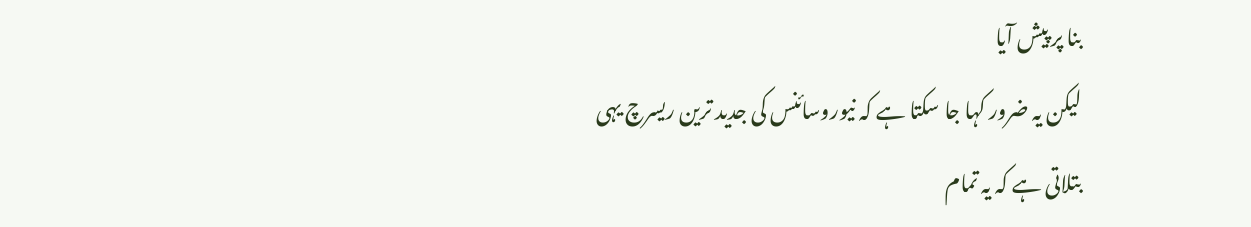بنا پر پیش آیا
لیکن یہ ضرور کہا جا سکتا ہے کہ نیوروسائنس کی جدید ترین ریسرچ یہی بتلاتی ہے کہ یہ تمام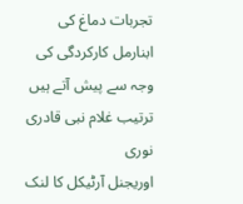تجربات دماغ کی ابنارمل کارکردگی کی وجہ سے پیش آتے ہیں
ترتیب غلام نبی قادری نوری
اوریجنل آرٹیکل کا لنک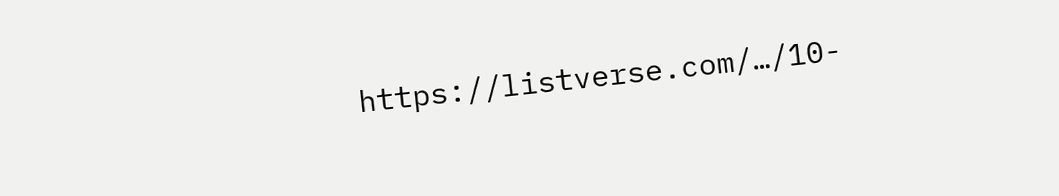https://listverse.com/…/10-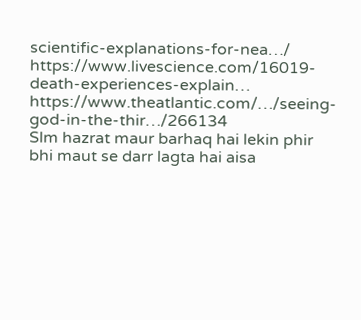scientific-explanations-for-nea…/
https://www.livescience.com/16019-death-experiences-explain…
https://www.theatlantic.com/…/seeing-god-in-the-thir…/266134
Slm hazrat maur barhaq hai lekin phir bhi maut se darr lagta hai aisa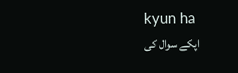kyun ha
اپکے سوال کی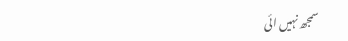سمجھ نہیں ائی